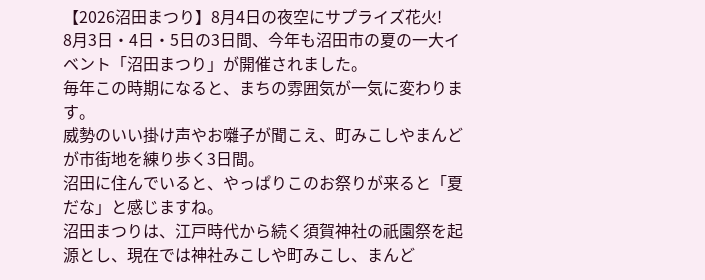【2026沼田まつり】8月4日の夜空にサプライズ花火!
8月3日・4日・5日の3日間、今年も沼田市の夏の一大イベント「沼田まつり」が開催されました。
毎年この時期になると、まちの雰囲気が一気に変わります。
威勢のいい掛け声やお囃子が聞こえ、町みこしやまんどが市街地を練り歩く3日間。
沼田に住んでいると、やっぱりこのお祭りが来ると「夏だな」と感じますね。
沼田まつりは、江戸時代から続く須賀神社の祇園祭を起源とし、現在では神社みこしや町みこし、まんど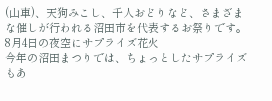(山車)、天狗みこし、千人おどりなど、さまざまな催しが行われる沼田市を代表するお祭りです。
8月4日の夜空にサプライズ花火
今年の沼田まつりでは、ちょっとしたサプライズもあ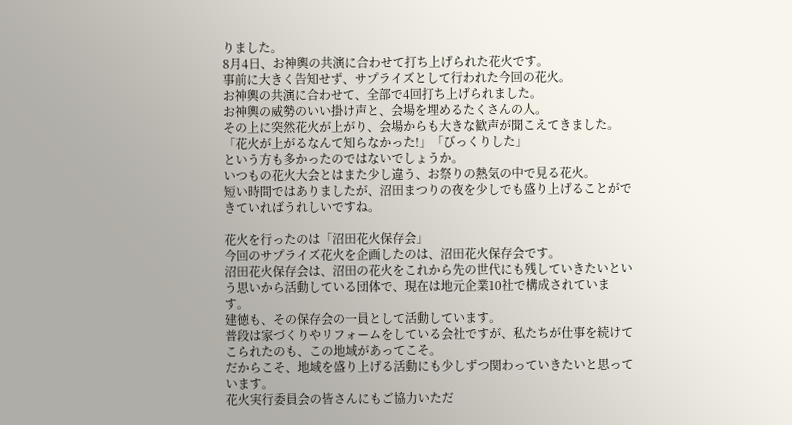りました。
8月4日、お神輿の共演に合わせて打ち上げられた花火です。
事前に大きく告知せず、サプライズとして行われた今回の花火。
お神輿の共演に合わせて、全部で4回打ち上げられました。
お神輿の威勢のいい掛け声と、会場を埋めるたくさんの人。
その上に突然花火が上がり、会場からも大きな歓声が聞こえてきました。
「花火が上がるなんて知らなかった!」「びっくりした」
という方も多かったのではないでしょうか。
いつもの花火大会とはまた少し違う、お祭りの熱気の中で見る花火。
短い時間ではありましたが、沼田まつりの夜を少しでも盛り上げることができていればうれしいですね。

花火を行ったのは「沼田花火保存会」
今回のサプライズ花火を企画したのは、沼田花火保存会です。
沼田花火保存会は、沼田の花火をこれから先の世代にも残していきたいという思いから活動している団体で、現在は地元企業10社で構成されています。
建徳も、その保存会の一員として活動しています。
普段は家づくりやリフォームをしている会社ですが、私たちが仕事を続けてこられたのも、この地域があってこそ。
だからこそ、地域を盛り上げる活動にも少しずつ関わっていきたいと思っています。
花火実行委員会の皆さんにもご協力いただ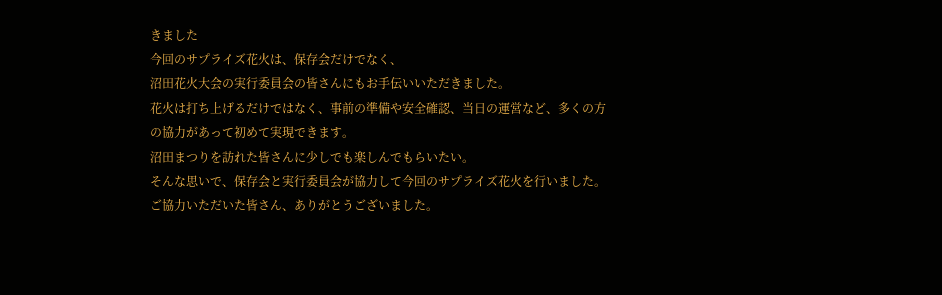きました
今回のサプライズ花火は、保存会だけでなく、
沼田花火大会の実行委員会の皆さんにもお手伝いいただきました。
花火は打ち上げるだけではなく、事前の準備や安全確認、当日の運営など、多くの方の協力があって初めて実現できます。
沼田まつりを訪れた皆さんに少しでも楽しんでもらいたい。
そんな思いで、保存会と実行委員会が協力して今回のサプライズ花火を行いました。
ご協力いただいた皆さん、ありがとうございました。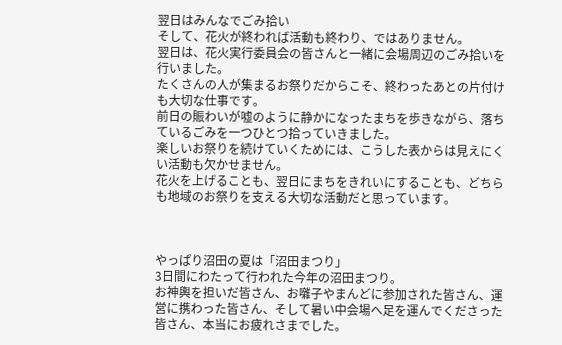翌日はみんなでごみ拾い
そして、花火が終われば活動も終わり、ではありません。
翌日は、花火実行委員会の皆さんと一緒に会場周辺のごみ拾いを行いました。
たくさんの人が集まるお祭りだからこそ、終わったあとの片付けも大切な仕事です。
前日の賑わいが嘘のように静かになったまちを歩きながら、落ちているごみを一つひとつ拾っていきました。
楽しいお祭りを続けていくためには、こうした表からは見えにくい活動も欠かせません。
花火を上げることも、翌日にまちをきれいにすることも、どちらも地域のお祭りを支える大切な活動だと思っています。



やっぱり沼田の夏は「沼田まつり」
3日間にわたって行われた今年の沼田まつり。
お神輿を担いだ皆さん、お囃子やまんどに参加された皆さん、運営に携わった皆さん、そして暑い中会場へ足を運んでくださった皆さん、本当にお疲れさまでした。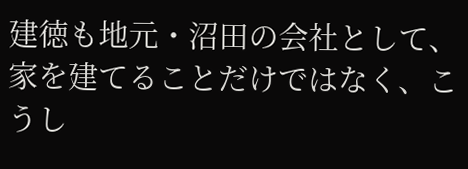建徳も地元・沼田の会社として、家を建てることだけではなく、こうし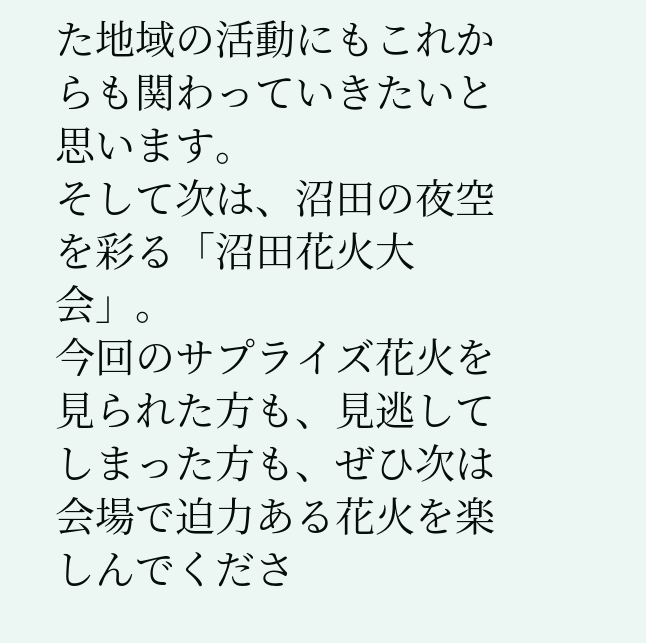た地域の活動にもこれからも関わっていきたいと思います。
そして次は、沼田の夜空を彩る「沼田花火大会」。
今回のサプライズ花火を見られた方も、見逃してしまった方も、ぜひ次は会場で迫力ある花火を楽しんでくださ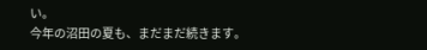い。
今年の沼田の夏も、まだまだ続きます。